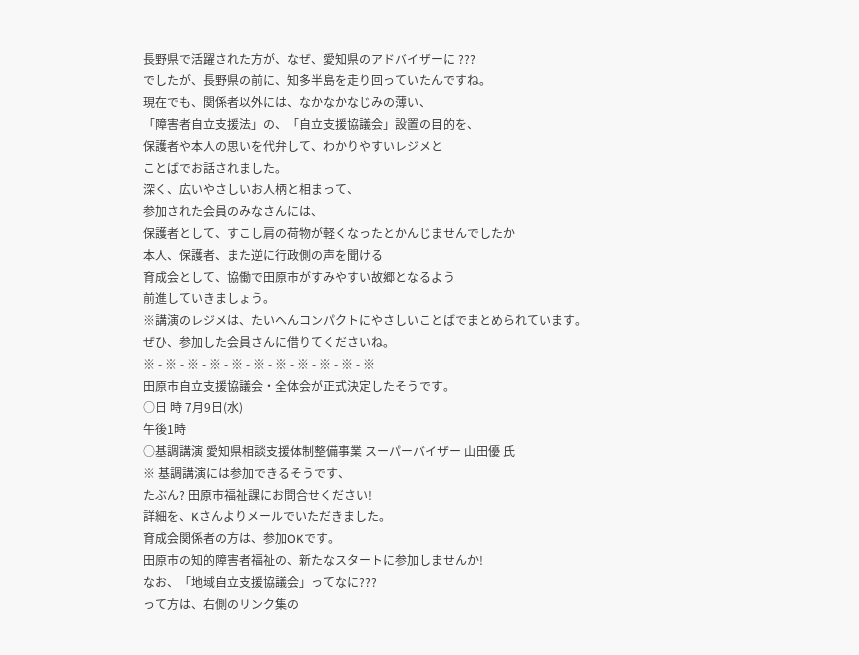長野県で活躍された方が、なぜ、愛知県のアドバイザーに ???
でしたが、長野県の前に、知多半島を走り回っていたんですね。
現在でも、関係者以外には、なかなかなじみの薄い、
「障害者自立支援法」の、「自立支援協議会」設置の目的を、
保護者や本人の思いを代弁して、わかりやすいレジメと
ことばでお話されました。
深く、広いやさしいお人柄と相まって、
参加された会員のみなさんには、
保護者として、すこし肩の荷物が軽くなったとかんじませんでしたか
本人、保護者、また逆に行政側の声を聞ける
育成会として、協働で田原市がすみやすい故郷となるよう
前進していきましょう。
※講演のレジメは、たいへんコンパクトにやさしいことばでまとめられています。
ぜひ、参加した会員さんに借りてくださいね。
※ - ※ - ※ - ※ - ※ - ※ - ※ - ※ - ※ - ※ - ※
田原市自立支援協議会・全体会が正式決定したそうです。
○日 時 7月9日(水)
午後1時
○基調講演 愛知県相談支援体制整備事業 スーパーバイザー 山田優 氏
※ 基調講演には参加できるそうです、
たぶん? 田原市福祉課にお問合せください!
詳細を、Kさんよりメールでいただきました。
育成会関係者の方は、参加OKです。
田原市の知的障害者福祉の、新たなスタートに参加しませんか!
なお、「地域自立支援協議会」ってなに???
って方は、右側のリンク集の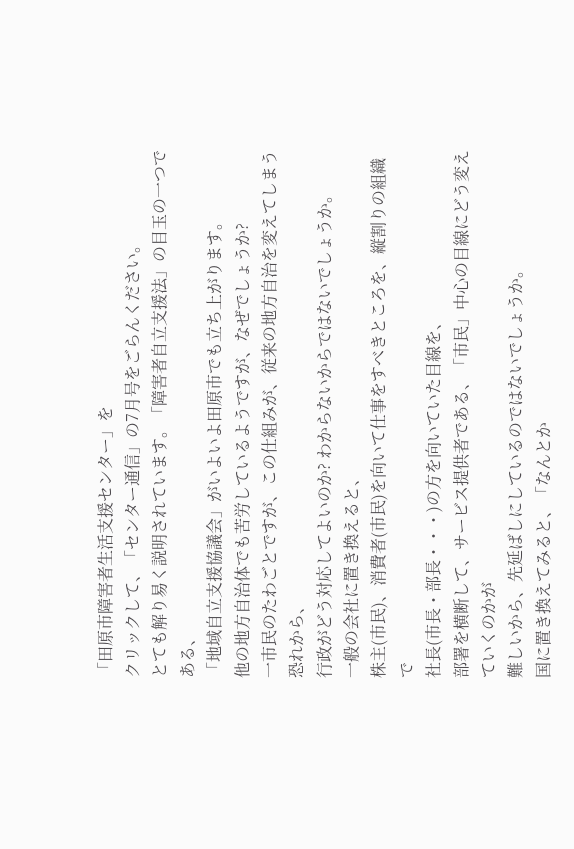「田原市障害者生活支援センター」を
クリックして、「センター通信」の7月号をごらんください。
とても解り易く説明されています。「障害者自立支援法」の目玉の一つである、
「地域自立支援協議会」がいよいよ田原市でも立ち上がります。
他の地方自治体でも苦労しているようですが、なぜでしょうか?
一市民のたわごとですが、この仕組みが、従来の地方自治を変えてしまう恐れから、
行政がどう対応してよいのか? わからないからではないでしょうか。
一般の会社に置き換えると、
株主(市民)、消費者(市民)を向いて仕事をすべきところを、縦割りの組織で
社長(市長・部長・・・)の方を向いていた目線を、
部署を横断して、サービス提供者である、「市民」中心の目線にどう変えていくのかが
難しいから、先延ばしにしているのではないでしょうか。
国に置き換えてみると、「なんとか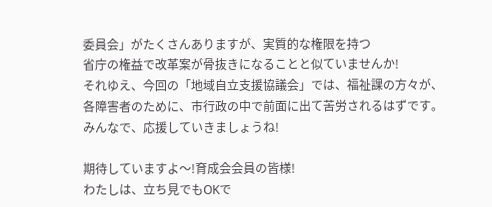委員会」がたくさんありますが、実質的な権限を持つ
省庁の権益で改革案が骨抜きになることと似ていませんか!
それゆえ、今回の「地域自立支援協議会」では、福祉課の方々が、
各障害者のために、市行政の中で前面に出て苦労されるはずです。
みんなで、応援していきましょうね!

期待していますよ〜!育成会会員の皆様!
わたしは、立ち見でもOKで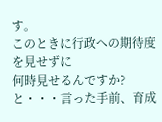す。
このときに行政への期待度を見せずに
何時見せるんですか?
と・・・言った手前、育成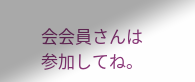会会員さんは
参加してね。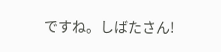ですね。しばたさん!